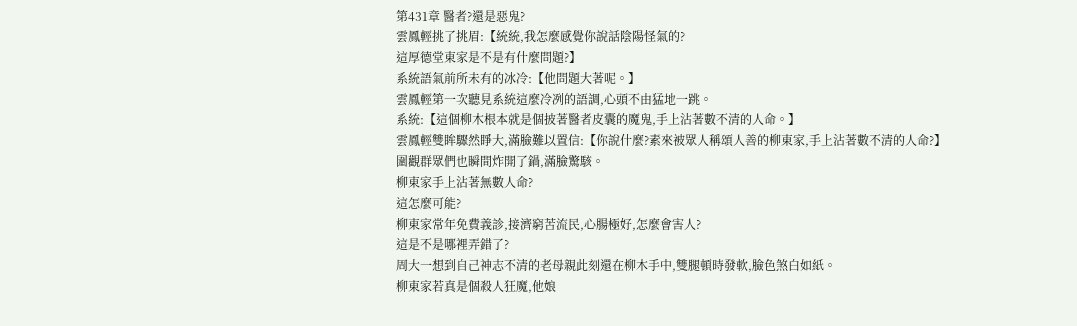第431章 醫者?還是惡鬼?
雲鳳輕挑了挑眉:【統統,我怎麼感覺你說話陰陽怪氣的?
這厚德堂東家是不是有什麼問題?】
系統語氣前所未有的冰冷:【他問題大著呢。】
雲鳳輕第一次聽見系統這麼冷冽的語調,心頭不由猛地一跳。
系統:【這個柳木根本就是個披著醫者皮囊的魔鬼,手上沾著數不清的人命。】
雲鳳輕雙眸驟然睜大,滿臉難以置信:【你說什麼?素來被眾人稱頌人善的柳東家,手上沾著數不清的人命?】
圍觀群眾們也瞬間炸開了鍋,滿臉驚駭。
柳東家手上沾著無數人命?
這怎麼可能?
柳東家常年免費義診,接濟窮苦流民,心腸極好,怎麼會害人?
這是不是哪裡弄錯了?
周大一想到自己神志不清的老母親此刻還在柳木手中,雙腿頓時發軟,臉色煞白如紙。
柳東家若真是個殺人狂魔,他娘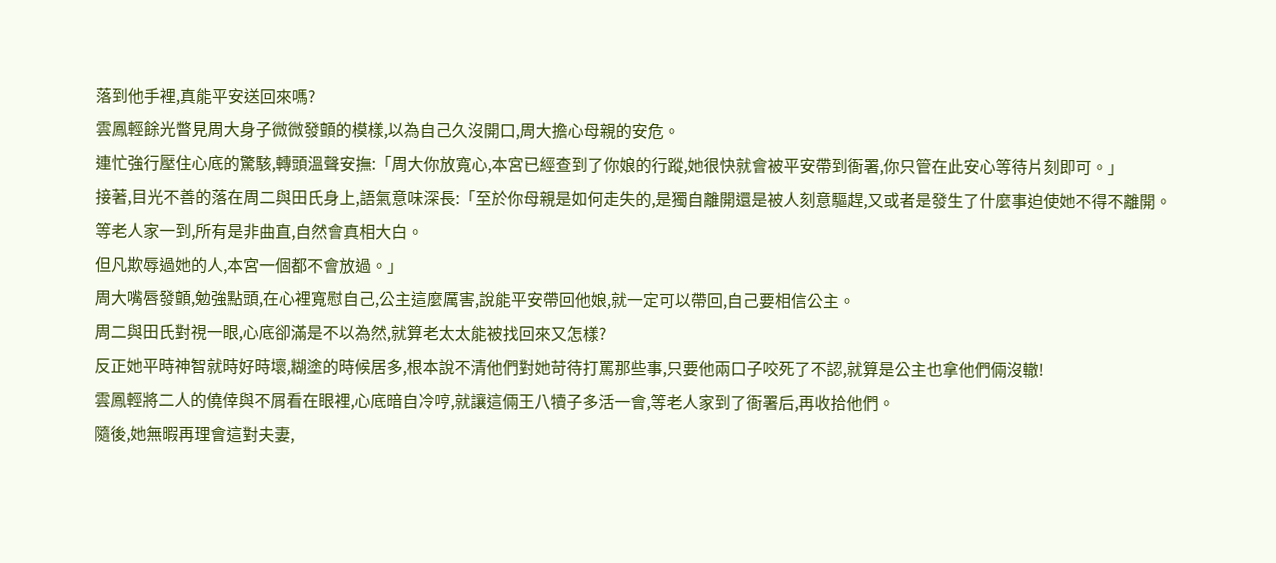落到他手裡,真能平安送回來嗎?
雲鳳輕餘光瞥見周大身子微微發顫的模樣,以為自己久沒開口,周大擔心母親的安危。
連忙強行壓住心底的驚駭,轉頭溫聲安撫:「周大你放寬心,本宮已經查到了你娘的行蹤,她很快就會被平安帶到衙署,你只管在此安心等待片刻即可。」
接著,目光不善的落在周二與田氏身上,語氣意味深長:「至於你母親是如何走失的,是獨自離開還是被人刻意驅趕,又或者是發生了什麼事迫使她不得不離開。
等老人家一到,所有是非曲直,自然會真相大白。
但凡欺辱過她的人,本宮一個都不會放過。」
周大嘴唇發顫,勉強點頭,在心裡寬慰自己,公主這麼厲害,說能平安帶回他娘,就一定可以帶回,自己要相信公主。
周二與田氏對視一眼,心底卻滿是不以為然,就算老太太能被找回來又怎樣?
反正她平時神智就時好時壞,糊塗的時候居多,根本說不清他們對她苛待打罵那些事,只要他兩口子咬死了不認,就算是公主也拿他們倆沒轍!
雲鳳輕將二人的僥倖與不屑看在眼裡,心底暗自冷哼,就讓這倆王八犢子多活一會,等老人家到了衙署后,再收拾他們。
隨後,她無暇再理會這對夫妻,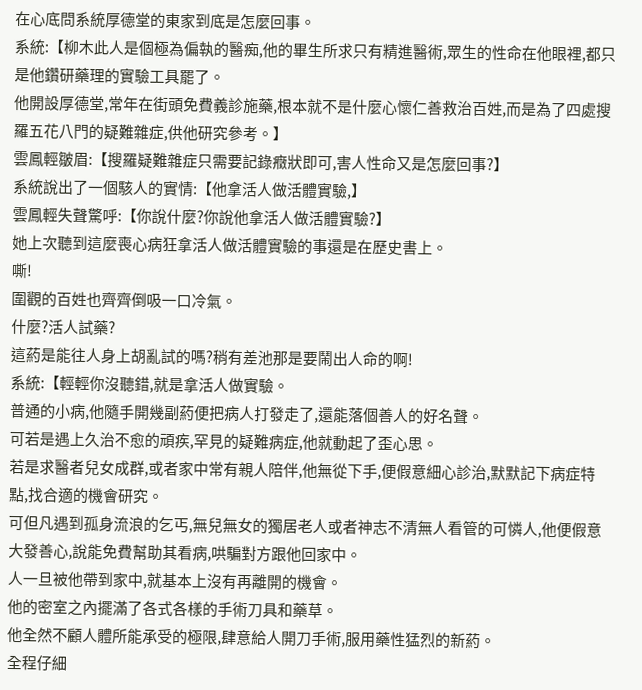在心底問系統厚德堂的東家到底是怎麼回事。
系統:【柳木此人是個極為偏執的醫痴,他的畢生所求只有精進醫術,眾生的性命在他眼裡,都只是他鑽研藥理的實驗工具罷了。
他開設厚德堂,常年在街頭免費義診施藥,根本就不是什麼心懷仁善救治百姓,而是為了四處搜羅五花八門的疑難雜症,供他研究參考。】
雲鳳輕皺眉:【搜羅疑難雜症只需要記錄癥狀即可,害人性命又是怎麼回事?】
系統說出了一個駭人的實情:【他拿活人做活體實驗,】
雲鳳輕失聲驚呼:【你說什麼?你說他拿活人做活體實驗?】
她上次聽到這麼喪心病狂拿活人做活體實驗的事還是在歷史書上。
嘶!
圍觀的百姓也齊齊倒吸一口冷氣。
什麼?活人試藥?
這葯是能往人身上胡亂試的嗎?稍有差池那是要鬧出人命的啊!
系統:【輕輕你沒聽錯,就是拿活人做實驗。
普通的小病,他隨手開幾副葯便把病人打發走了,還能落個善人的好名聲。
可若是遇上久治不愈的頑疾,罕見的疑難病症,他就動起了歪心思。
若是求醫者兒女成群,或者家中常有親人陪伴,他無從下手,便假意細心診治,默默記下病症特點,找合適的機會研究。
可但凡遇到孤身流浪的乞丐,無兒無女的獨居老人或者神志不清無人看管的可憐人,他便假意大發善心,說能免費幫助其看病,哄騙對方跟他回家中。
人一旦被他帶到家中,就基本上沒有再離開的機會。
他的密室之內擺滿了各式各樣的手術刀具和藥草。
他全然不顧人體所能承受的極限,肆意給人開刀手術,服用藥性猛烈的新葯。
全程仔細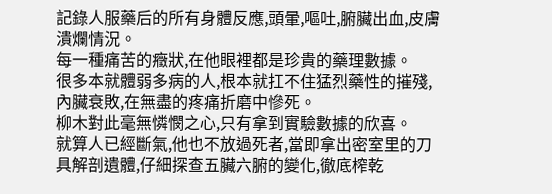記錄人服藥后的所有身體反應,頭暈,嘔吐,腑臟出血,皮膚潰爛情況。
每一種痛苦的癥狀,在他眼裡都是珍貴的藥理數據。
很多本就體弱多病的人,根本就扛不住猛烈藥性的摧殘,內臟衰敗,在無盡的疼痛折磨中慘死。
柳木對此毫無憐憫之心,只有拿到實驗數據的欣喜。
就算人已經斷氣,他也不放過死者,當即拿出密室里的刀具解剖遺體,仔細探查五臟六腑的變化,徹底榨乾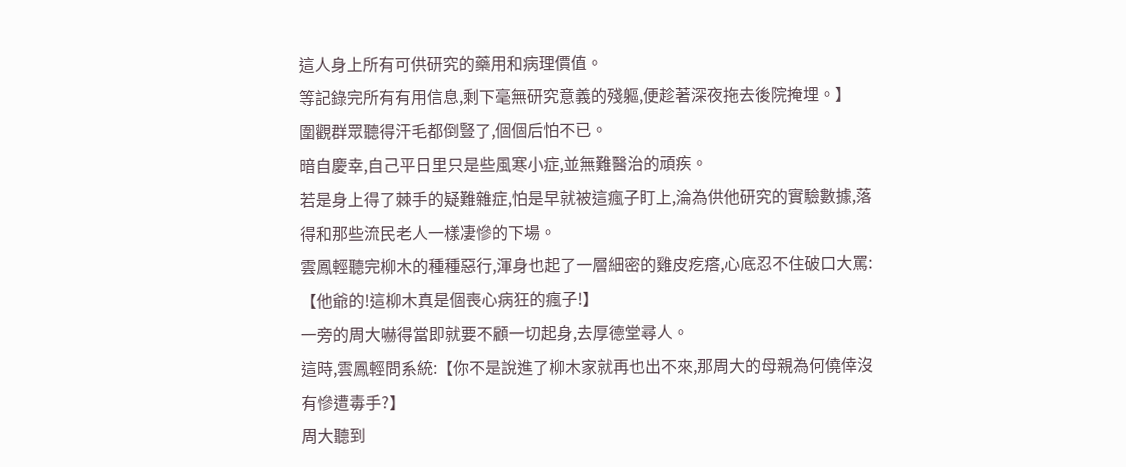這人身上所有可供研究的藥用和病理價值。
等記錄完所有有用信息,剩下毫無研究意義的殘軀,便趁著深夜拖去後院掩埋。】
圍觀群眾聽得汗毛都倒豎了,個個后怕不已。
暗自慶幸,自己平日里只是些風寒小症,並無難醫治的頑疾。
若是身上得了棘手的疑難雜症,怕是早就被這瘋子盯上,淪為供他研究的實驗數據,落得和那些流民老人一樣凄慘的下場。
雲鳳輕聽完柳木的種種惡行,渾身也起了一層細密的雞皮疙瘩,心底忍不住破口大罵:【他爺的!這柳木真是個喪心病狂的瘋子!】
一旁的周大嚇得當即就要不顧一切起身,去厚德堂尋人。
這時,雲鳳輕問系統:【你不是說進了柳木家就再也出不來,那周大的母親為何僥倖沒有慘遭毒手?】
周大聽到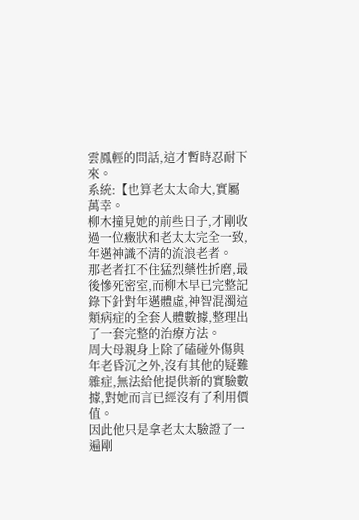雲鳳輕的問話,這才暫時忍耐下來。
系統:【也算老太太命大,實屬萬幸。
柳木撞見她的前些日子,才剛收過一位癥狀和老太太完全一致,年邁神識不清的流浪老者。
那老者扛不住猛烈藥性折磨,最後慘死密室,而柳木早已完整記錄下針對年邁體虛,神智混濁這類病症的全套人體數據,整理出了一套完整的治療方法。
周大母親身上除了磕碰外傷與年老昏沉之外,沒有其他的疑難雜症,無法給他提供新的實驗數據,對她而言已經沒有了利用價值。
因此他只是拿老太太驗證了一遍剛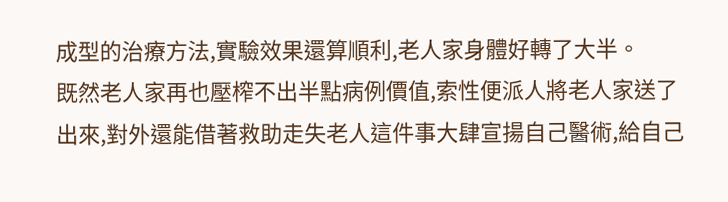成型的治療方法,實驗效果還算順利,老人家身體好轉了大半。
既然老人家再也壓榨不出半點病例價值,索性便派人將老人家送了出來,對外還能借著救助走失老人這件事大肆宣揚自己醫術,給自己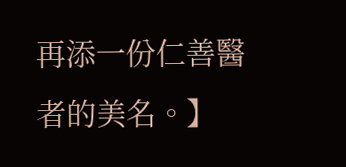再添一份仁善醫者的美名。】